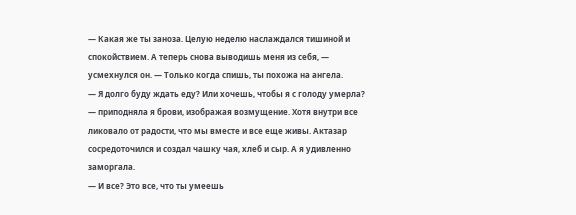— Какая же ты заноза. Целую неделю наслаждался тишиной и спокойствием. А теперь снова выводишь меня из себя, — усмехнулся он. — Только когда спишь, ты похожа на ангела.
— Я долго буду ждать еду? Или хочешь, чтобы я с голоду умерла? — приподняла я брови, изображая возмущение. Хотя внутри все ликовало от радости, что мы вместе и все еще живы. Актазар сосредоточился и создал чашку чая, хлеб и сыр. А я удивленно заморгала.
— И все? Это все, что ты умеешь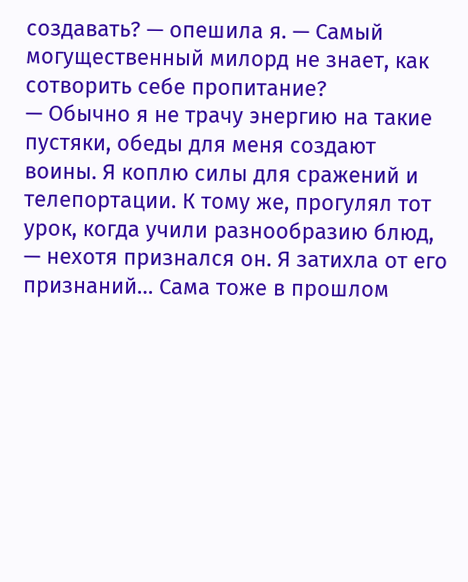создавать? — опешила я. — Самый могущественный милорд не знает, как сотворить себе пропитание?
— Обычно я не трачу энергию на такие пустяки, обеды для меня создают воины. Я коплю силы для сражений и телепортации. К тому же, прогулял тот урок, когда учили разнообразию блюд, — нехотя признался он. Я затихла от его признаний… Сама тоже в прошлом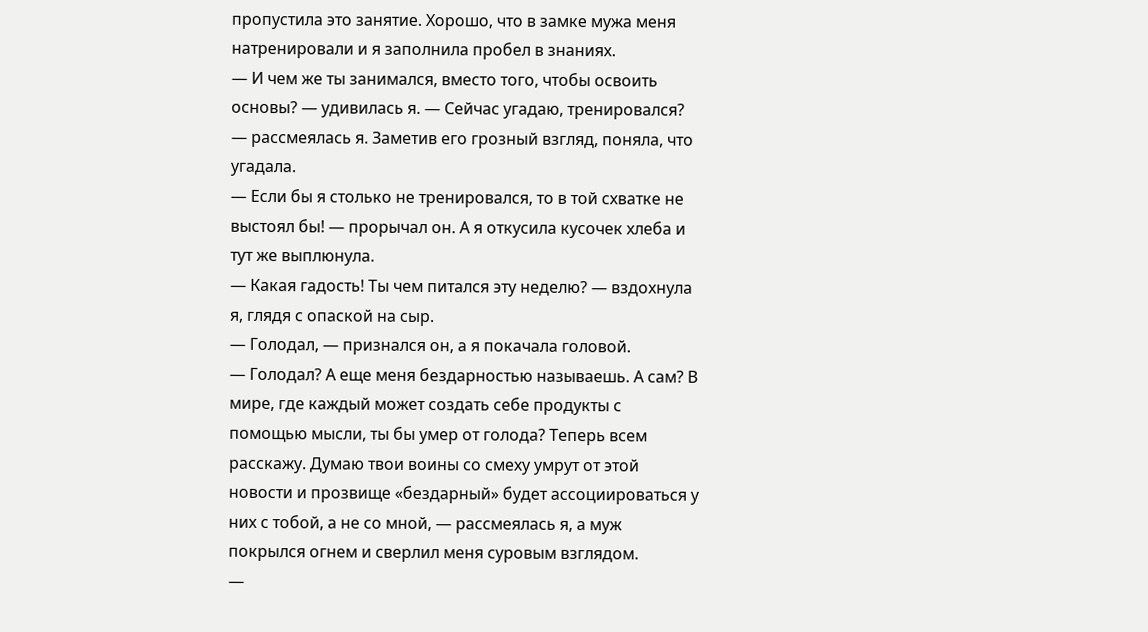пропустила это занятие. Хорошо, что в замке мужа меня натренировали и я заполнила пробел в знаниях.
— И чем же ты занимался, вместо того, чтобы освоить основы? — удивилась я. — Сейчас угадаю, тренировался? — рассмеялась я. Заметив его грозный взгляд, поняла, что угадала.
— Если бы я столько не тренировался, то в той схватке не выстоял бы! — прорычал он. А я откусила кусочек хлеба и тут же выплюнула.
— Какая гадость! Ты чем питался эту неделю? — вздохнула я, глядя с опаской на сыр.
— Голодал, — признался он, а я покачала головой.
— Голодал? А еще меня бездарностью называешь. А сам? В мире, где каждый может создать себе продукты с помощью мысли, ты бы умер от голода? Теперь всем расскажу. Думаю твои воины со смеху умрут от этой новости и прозвище «бездарный» будет ассоциироваться у них с тобой, а не со мной, — рассмеялась я, а муж покрылся огнем и сверлил меня суровым взглядом.
—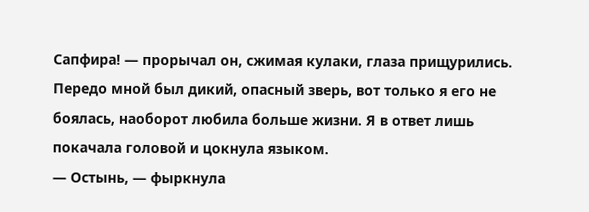Сапфира! — прорычал он, сжимая кулаки, глаза прищурились. Передо мной был дикий, опасный зверь, вот только я его не боялась, наоборот любила больше жизни. Я в ответ лишь покачала головой и цокнула языком.
— Остынь, — фыркнула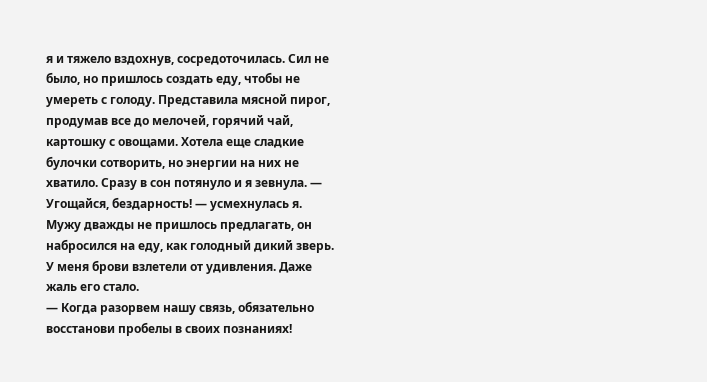я и тяжело вздохнув, сосредоточилась. Сил не было, но пришлось создать еду, чтобы не умереть с голоду. Представила мясной пирог, продумав все до мелочей, горячий чай, картошку с овощами. Хотела еще сладкие булочки сотворить, но энергии на них не хватило. Сразу в сон потянуло и я зевнула. — Угощайся, бездарность! — усмехнулась я.
Мужу дважды не пришлось предлагать, он набросился на еду, как голодный дикий зверь. У меня брови взлетели от удивления. Даже жаль его стало.
— Когда разорвем нашу связь, обязательно восстанови пробелы в своих познаниях!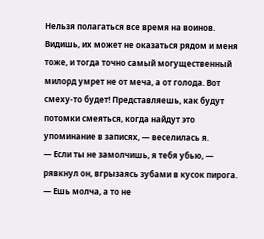Нельзя полагаться все время на воинов. Видишь, их может не оказаться рядом и меня тоже, и тогда точно самый могущественный милорд умрет не от меча, а от голода. Вот смеху-то будет! Представляешь, как будут потомки смеяться, когда найдут это упоминание в записях, — веселилась я.
— Если ты не замолчишь, я тебя убью, — рявкнул он, вгрызаясь зубами в кусок пирога.
— Ешь молча, а то не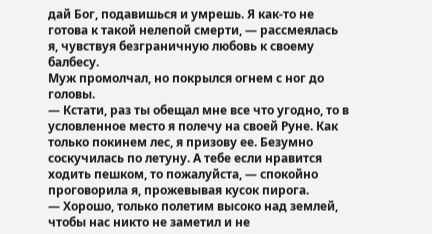дай Бог, подавишься и умрешь. Я как-то не готова к такой нелепой смерти, — рассмеялась я, чувствуя безграничную любовь к своему балбесу.
Муж промолчал, но покрылся огнем с ног до головы.
— Кстати, раз ты обещал мне все что угодно, то в условленное место я полечу на своей Руне. Как только покинем лес, я призову ее. Безумно соскучилась по летуну. А тебе если нравится ходить пешком, то пожалуйста, — спокойно проговорила я, прожевывая кусок пирога.
— Хорошо, только полетим высоко над землей, чтобы нас никто не заметил и не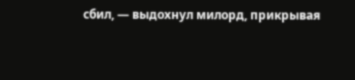сбил, — выдохнул милорд, прикрывая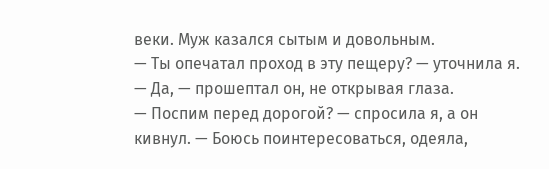веки. Муж казался сытым и довольным.
— Ты опечатал проход в эту пещеру? — уточнила я.
— Да, — прошептал он, не открывая глаза.
— Поспим перед дорогой? — спросила я, а он кивнул. — Боюсь поинтересоваться, одеяла,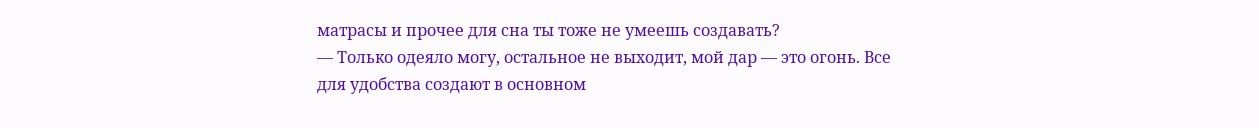матрасы и прочее для сна ты тоже не умеешь создавать?
— Только одеяло могу, остальное не выходит, мой дар — это огонь. Все для удобства создают в основном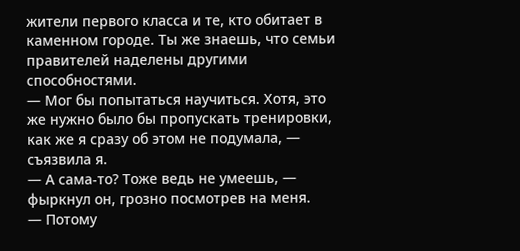жители первого класса и те, кто обитает в каменном городе. Ты же знаешь, что семьи правителей наделены другими способностями.
— Мог бы попытаться научиться. Хотя, это же нужно было бы пропускать тренировки, как же я сразу об этом не подумала, — съязвила я.
— А сама-то? Тоже ведь не умеешь, — фыркнул он, грозно посмотрев на меня.
— Потому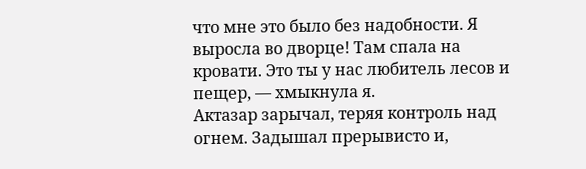что мне это было без надобности. Я выросла во дворце! Там спала на кровати. Это ты у нас любитель лесов и пещер, — хмыкнула я.
Актазар зарычал, теряя контроль над огнем. Задышал прерывисто и,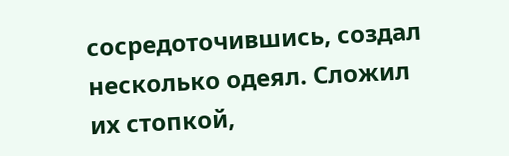сосредоточившись, создал несколько одеял. Сложил их стопкой,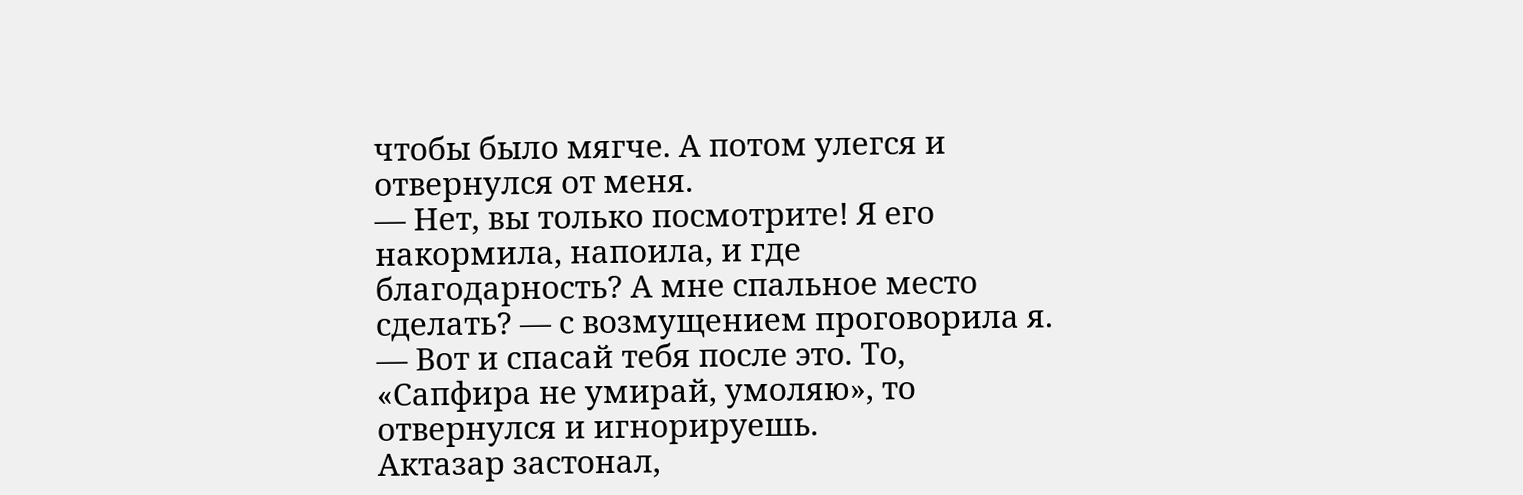чтобы было мягче. А потом улегся и отвернулся от меня.
— Нет, вы только посмотрите! Я его накормила, напоила, и где благодарность? А мне спальное место сделать? — с возмущением проговорила я. — Вот и спасай тебя после это. То, «Сапфира не умирай, умоляю», то отвернулся и игнорируешь.
Актазар застонал,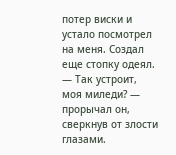потер виски и устало посмотрел на меня. Создал еще стопку одеял.
— Так устроит, моя миледи? — прорычал он, сверкнув от злости глазами.